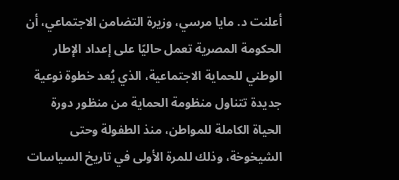أعلنت د. مايا مرسي، وزيرة التضامن الاجتماعي، أن الحكومة المصرية تعمل حاليًا على إعداد الإطار الوطني للحماية الاجتماعية، الذي يُعد خطوة نوعية جديدة تتناول منظومة الحماية من منظور دورة الحياة الكاملة للمواطن، منذ الطفولة وحتى الشيخوخة، وذلك للمرة الأولى في تاريخ السياسات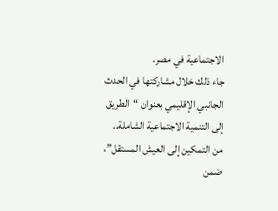الاجتماعية في مصر.
جاء ذلك خلال مشاركتها في الحدث الجانبي الإقليمي بعنوان “الطريق إلى التنمية الاجتماعية الشاملة.. من التمكين إلى العيش المستقل”، ضمن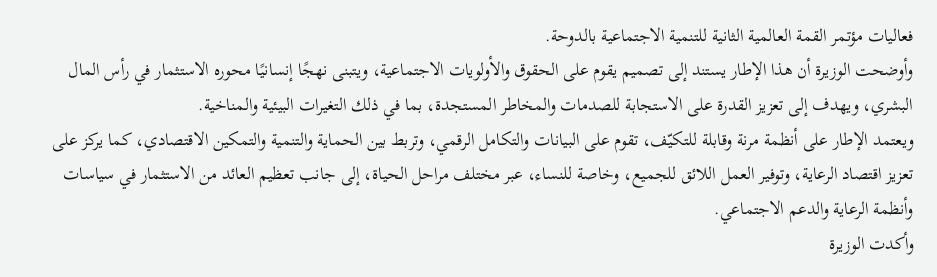فعاليات مؤتمر القمة العالمية الثانية للتنمية الاجتماعية بالدوحة.
وأوضحت الوزيرة أن هذا الإطار يستند إلى تصميم يقوم على الحقوق والأولويات الاجتماعية، ويتبنى نهجًا إنسانيًا محوره الاستثمار في رأس المال البشري، ويهدف إلى تعزيز القدرة على الاستجابة للصدمات والمخاطر المستجدة، بما في ذلك التغيرات البيئية والمناخية.
ويعتمد الإطار على أنظمة مرنة وقابلة للتكيّف، تقوم على البيانات والتكامل الرقمي، وتربط بين الحماية والتنمية والتمكين الاقتصادي، كما يركز على تعزيز اقتصاد الرعاية، وتوفير العمل اللائق للجميع، وخاصة للنساء، عبر مختلف مراحل الحياة، إلى جانب تعظيم العائد من الاستثمار في سياسات وأنظمة الرعاية والدعم الاجتماعي.
وأكدت الوزيرة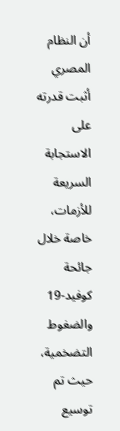أن النظام المصري أثبت قدرته على الاستجابة السريعة للأزمات، خاصة خلال جائحة كوفيد-19 والضغوط التضخمية، حيث تم توسيع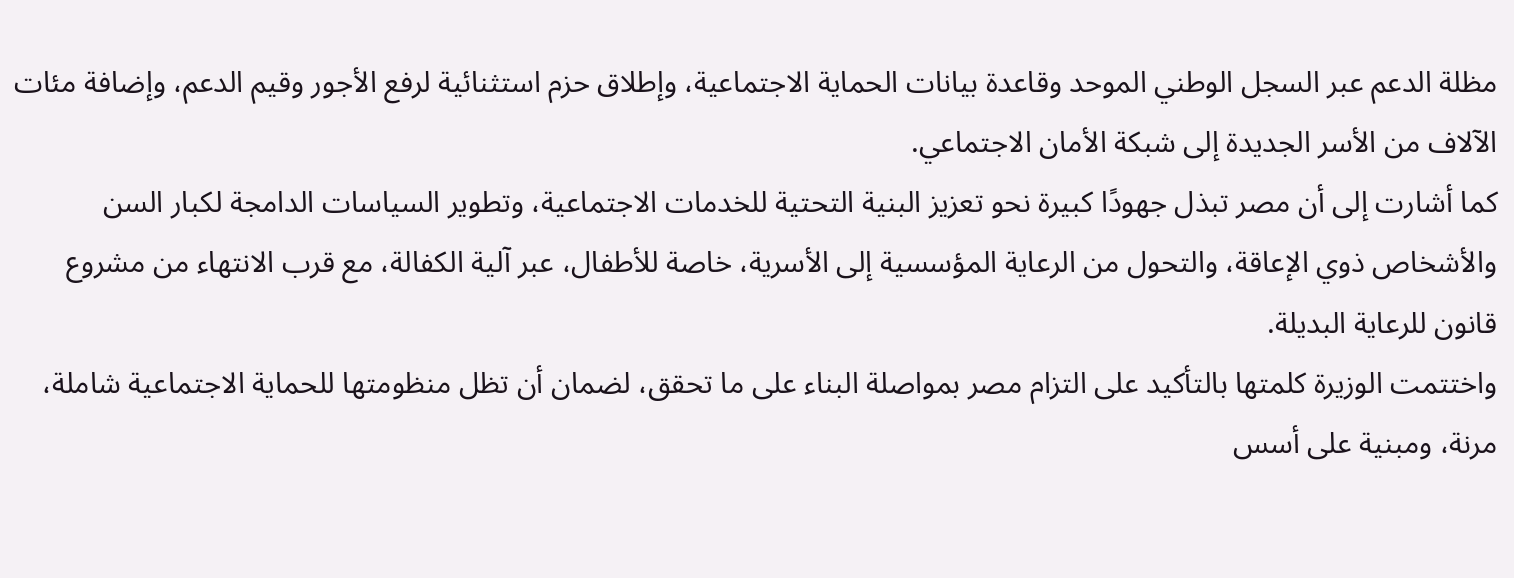مظلة الدعم عبر السجل الوطني الموحد وقاعدة بيانات الحماية الاجتماعية، وإطلاق حزم استثنائية لرفع الأجور وقيم الدعم، وإضافة مئات الآلاف من الأسر الجديدة إلى شبكة الأمان الاجتماعي.
كما أشارت إلى أن مصر تبذل جهودًا كبيرة نحو تعزيز البنية التحتية للخدمات الاجتماعية، وتطوير السياسات الدامجة لكبار السن والأشخاص ذوي الإعاقة، والتحول من الرعاية المؤسسية إلى الأسرية، خاصة للأطفال، عبر آلية الكفالة، مع قرب الانتهاء من مشروع قانون للرعاية البديلة.
واختتمت الوزيرة كلمتها بالتأكيد على التزام مصر بمواصلة البناء على ما تحقق، لضمان أن تظل منظومتها للحماية الاجتماعية شاملة، مرنة، ومبنية على أسس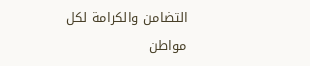التضامن والكرامة لكل مواطن